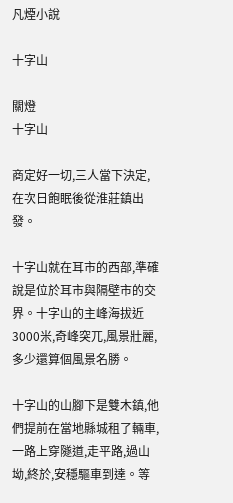凡煙小說

十字山

關燈
十字山

商定好一切,三人當下決定,在次日飽眠後從淮莊鎮出發。

十字山就在耳市的西部,準確說是位於耳市與隔壁市的交界。十字山的主峰海拔近3000米,奇峰突兀,風景壯麗,多少還算個風景名勝。

十字山的山腳下是雙木鎮,他們提前在當地縣城租了輛車,一路上穿隧道,走平路,過山坳,終於,安穩驅車到達。等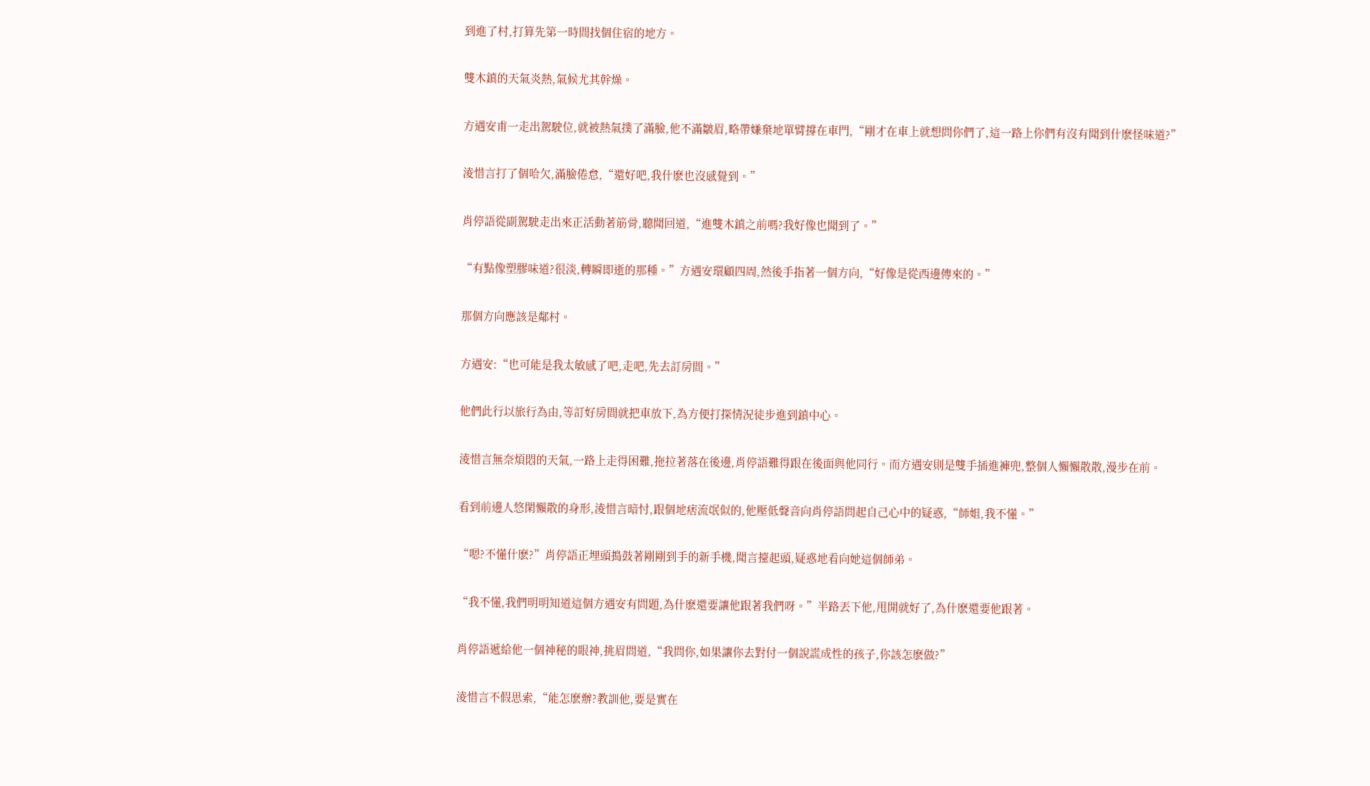到進了村,打算先第一時間找個住宿的地方。

雙木鎮的天氣炎熱,氣候尤其幹燥。

方遇安甫一走出駕駛位,就被熱氣撲了滿臉,他不滿皺眉,略帶嫌棄地單臂撐在車門,“剛才在車上就想問你們了,這一路上你們有沒有聞到什麽怪味道?”

淩惜言打了個哈欠,滿臉倦怠,“還好吧,我什麽也沒感覺到。”

肖停語從副駕駛走出來正活動著筋骨,聽聞回道,“進雙木鎮之前嗎?我好像也聞到了。”

“有點像塑膠味道?很淡,轉瞬即逝的那種。”方遇安環顧四周,然後手指著一個方向,“好像是從西邊傳來的。”

那個方向應該是鄰村。

方遇安:“也可能是我太敏感了吧,走吧,先去訂房間。”

他們此行以旅行為由,等訂好房間就把車放下,為方便打探情況徒步進到鎮中心。

淩惜言無奈煩悶的天氣,一路上走得困難,拖拉著落在後邊,肖停語難得跟在後面與他同行。而方遇安則是雙手插進褲兜,整個人懶懶散散,漫步在前。

看到前邊人悠閑懶散的身形,淩惜言暗忖,跟個地痞流氓似的,他壓低聲音向肖停語問起自己心中的疑惑,“師姐,我不懂。”

“嗯?不懂什麽?”肖停語正埋頭搗鼓著剛剛到手的新手機,聞言擡起頭,疑惑地看向她這個師弟。

“我不懂,我們明明知道這個方遇安有問題,為什麽還要讓他跟著我們呀。”半路丟下他,甩開就好了,為什麽還要他跟著。

肖停語遞給他一個神秘的眼神,挑眉問道,“我問你,如果讓你去對付一個說謊成性的孩子,你該怎麽做?”

淩惜言不假思索,“能怎麽辦?教訓他,要是實在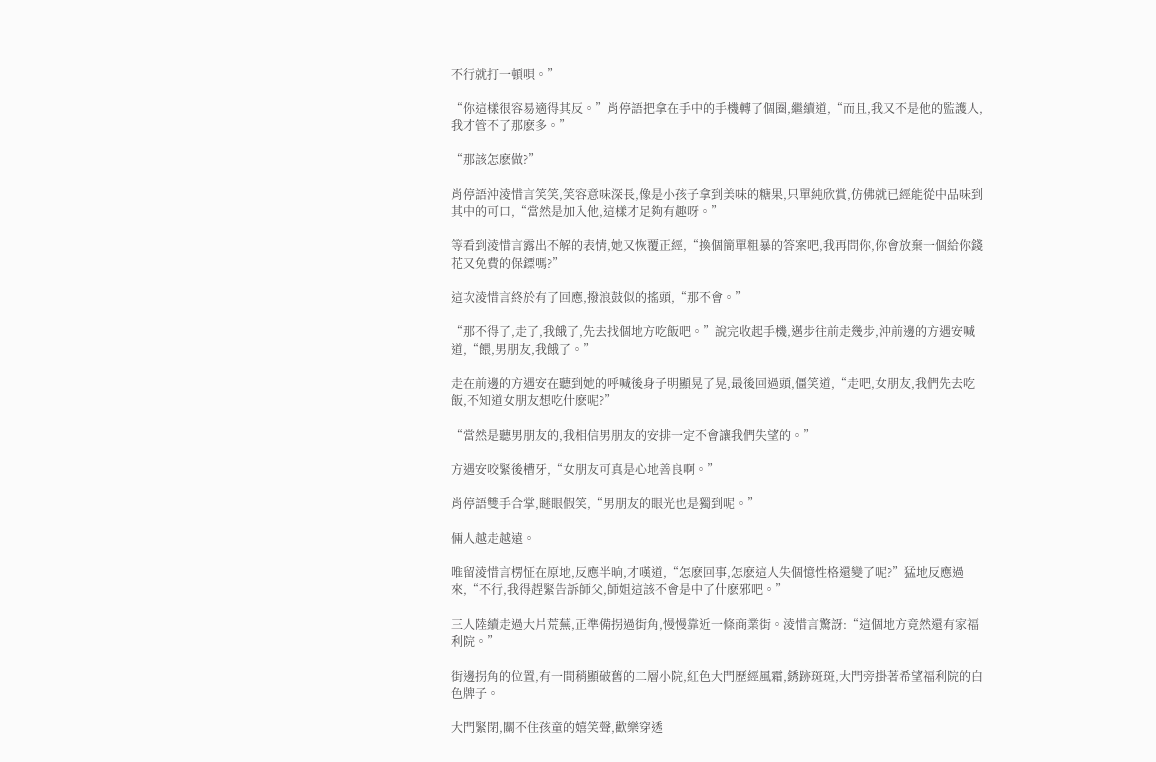不行就打一頓唄。”

“你這樣很容易適得其反。”肖停語把拿在手中的手機轉了個圈,繼續道,“而且,我又不是他的監護人,我才管不了那麽多。”

“那該怎麽做?”

肖停語沖淩惜言笑笑,笑容意味深長,像是小孩子拿到美味的糖果,只單純欣賞,仿佛就已經能從中品味到其中的可口,“當然是加入他,這樣才足夠有趣呀。”

等看到淩惜言露出不解的表情,她又恢覆正經,“換個簡單粗暴的答案吧,我再問你,你會放棄一個給你錢花又免費的保鏢嗎?”

這次淩惜言終於有了回應,撥浪鼓似的搖頭,“那不會。”

“那不得了,走了,我餓了,先去找個地方吃飯吧。”說完收起手機,邁步往前走幾步,沖前邊的方遇安喊道,“餵,男朋友,我餓了。”

走在前邊的方遇安在聽到她的呼喊後身子明顯晃了晃,最後回過頭,僵笑道,“走吧,女朋友,我們先去吃飯,不知道女朋友想吃什麽呢?”

“當然是聽男朋友的,我相信男朋友的安排一定不會讓我們失望的。”

方遇安咬緊後槽牙,“女朋友可真是心地善良啊。”

肖停語雙手合掌,瞇眼假笑,“男朋友的眼光也是獨到呢。”

倆人越走越遠。

唯留淩惜言楞怔在原地,反應半晌,才嘆道,“怎麽回事,怎麽這人失個憶性格還變了呢?”猛地反應過來,“不行,我得趕緊告訴師父,師姐這該不會是中了什麽邪吧。”

三人陸續走過大片荒蕪,正準備拐過街角,慢慢靠近一條商業街。淩惜言驚訝:“這個地方竟然還有家福利院。”

街邊拐角的位置,有一間稍顯破舊的二層小院,紅色大門歷經風霜,銹跡斑斑,大門旁掛著希望福利院的白色牌子。

大門緊閉,關不住孩童的嬉笑聲,歡樂穿透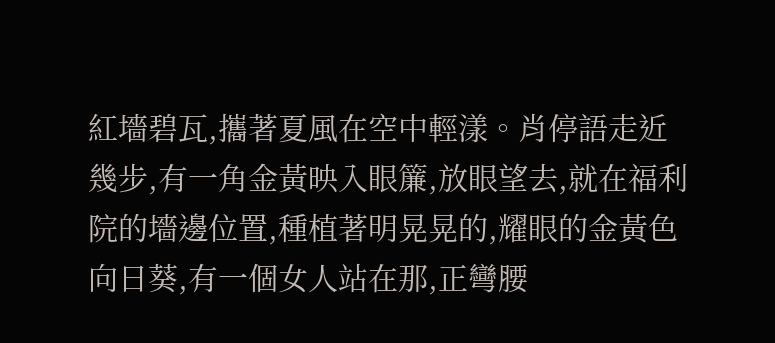紅墻碧瓦,攜著夏風在空中輕漾。肖停語走近幾步,有一角金黃映入眼簾,放眼望去,就在福利院的墻邊位置,種植著明晃晃的,耀眼的金黃色向日葵,有一個女人站在那,正彎腰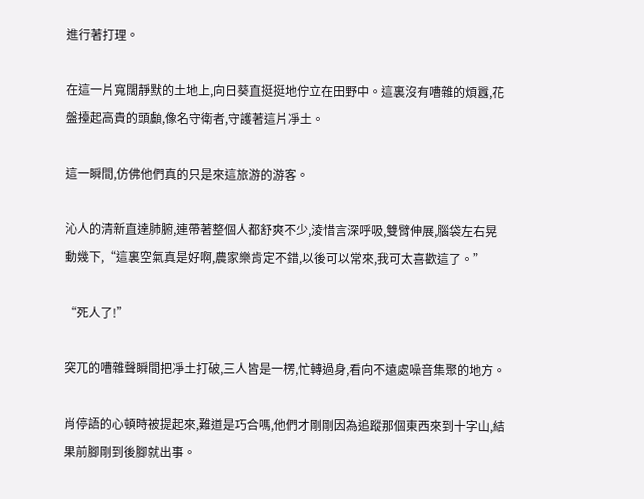進行著打理。

在這一片寬闊靜默的土地上,向日葵直挺挺地佇立在田野中。這裏沒有嘈雜的煩囂,花盤擡起高貴的頭顱,像名守衛者,守護著這片凈土。

這一瞬間,仿佛他們真的只是來這旅游的游客。

沁人的清新直達肺腑,連帶著整個人都舒爽不少,淩惜言深呼吸,雙臂伸展,腦袋左右晃動幾下,“這裏空氣真是好啊,農家樂肯定不錯,以後可以常來,我可太喜歡這了。”

“死人了!”

突兀的嘈雜聲瞬間把凈土打破,三人皆是一楞,忙轉過身,看向不遠處噪音集聚的地方。

肖停語的心頓時被提起來,難道是巧合嗎,他們才剛剛因為追蹤那個東西來到十字山,結果前腳剛到後腳就出事。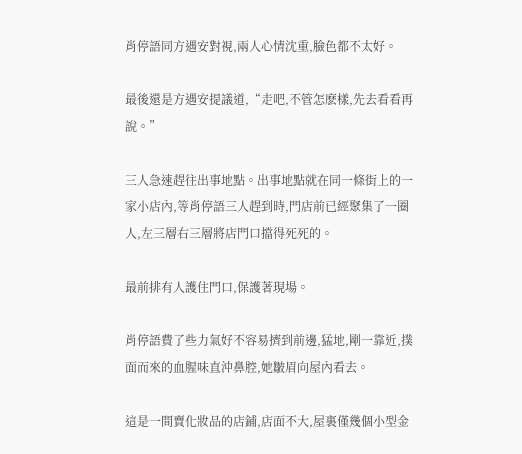肖停語同方遇安對視,兩人心情沈重,臉色都不太好。

最後還是方遇安提議道,“走吧,不管怎麽樣,先去看看再說。”

三人急速趕往出事地點。出事地點就在同一條街上的一家小店內,等肖停語三人趕到時,門店前已經聚集了一圈人,左三層右三層將店門口擋得死死的。

最前排有人護住門口,保護著現場。

肖停語費了些力氣好不容易擠到前邊,猛地,剛一靠近,撲面而來的血腥味直沖鼻腔,她皺眉向屋內看去。

這是一間賣化妝品的店鋪,店面不大,屋裏僅幾個小型金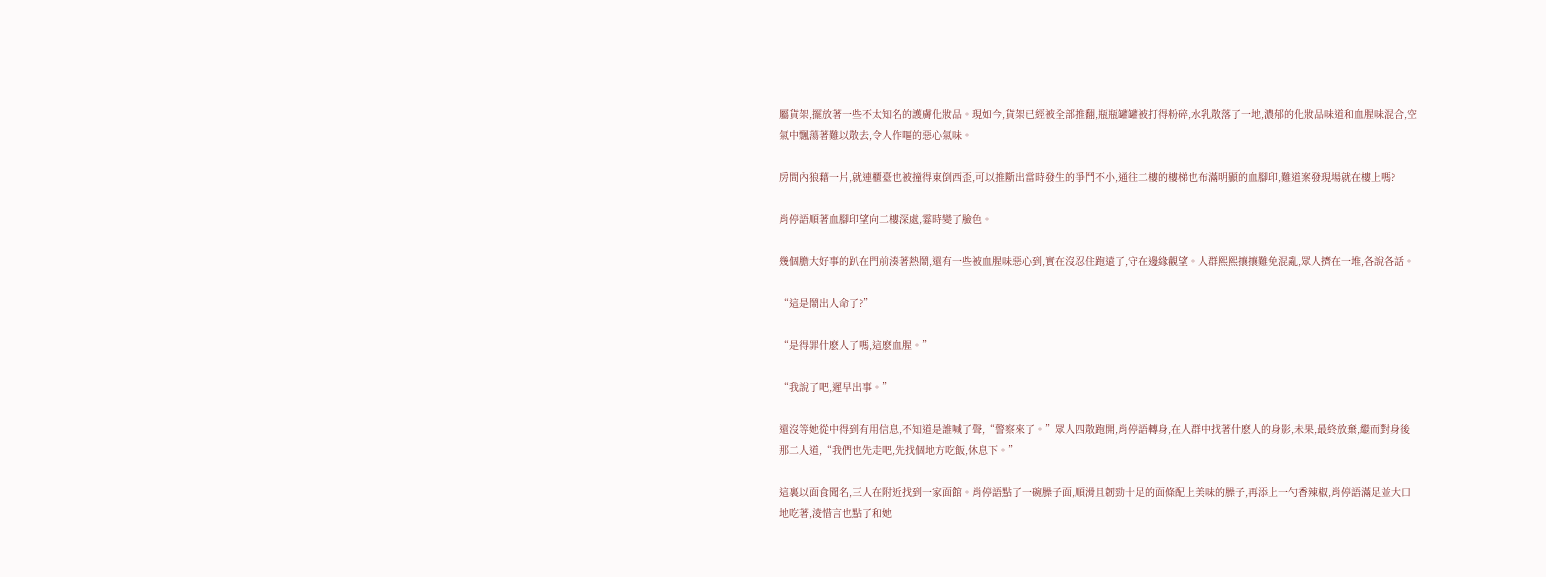屬貨架,擺放著一些不太知名的護膚化妝品。現如今,貨架已經被全部推翻,瓶瓶罐罐被打得粉碎,水乳散落了一地,濃郁的化妝品味道和血腥味混合,空氣中飄蕩著難以散去,令人作嘔的惡心氣味。

房間內狼藉一片,就連櫃臺也被撞得東倒西歪,可以推斷出當時發生的爭鬥不小,通往二樓的樓梯也布滿明顯的血腳印,難道案發現場就在樓上嗎?

肖停語順著血腳印望向二樓深處,霎時變了臉色。

幾個膽大好事的趴在門前湊著熱鬧,還有一些被血腥味惡心到,實在沒忍住跑遠了,守在邊緣觀望。人群熙熙攘攘難免混亂,眾人擠在一堆,各說各話。

“這是鬧出人命了?”

“是得罪什麽人了嗎,這麽血腥。”

“我說了吧,遲早出事。”

還沒等她從中得到有用信息,不知道是誰喊了聲,“警察來了。”眾人四散跑開,肖停語轉身,在人群中找著什麽人的身影,未果,最終放棄,繼而對身後那二人道,“我們也先走吧,先找個地方吃飯,休息下。”

這裏以面食聞名,三人在附近找到一家面館。肖停語點了一碗臊子面,順滑且韌勁十足的面條配上美味的臊子,再添上一勺香辣椒,肖停語滿足並大口地吃著,淩惜言也點了和她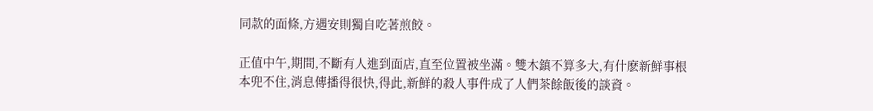同款的面條,方遇安則獨自吃著煎餃。

正值中午,期間,不斷有人進到面店,直至位置被坐滿。雙木鎮不算多大,有什麽新鮮事根本兜不住,消息傳播得很快,得此,新鮮的殺人事件成了人們茶餘飯後的談資。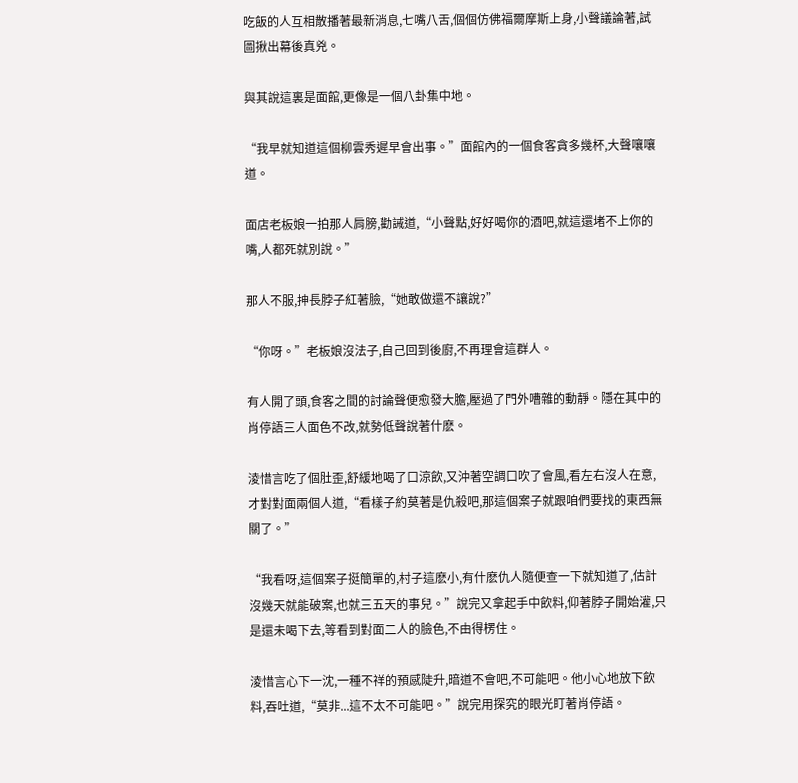吃飯的人互相散播著最新消息,七嘴八舌,個個仿佛福爾摩斯上身,小聲議論著,試圖揪出幕後真兇。

與其說這裏是面館,更像是一個八卦集中地。

“我早就知道這個柳雲秀遲早會出事。”面館內的一個食客貪多幾杯,大聲嚷嚷道。

面店老板娘一拍那人肩膀,勸誡道,“小聲點,好好喝你的酒吧,就這還堵不上你的嘴,人都死就別說。”

那人不服,抻長脖子紅著臉,“她敢做還不讓說?”

“你呀。”老板娘沒法子,自己回到後廚,不再理會這群人。

有人開了頭,食客之間的討論聲便愈發大膽,壓過了門外嘈雜的動靜。隱在其中的肖停語三人面色不改,就勢低聲說著什麽。

淩惜言吃了個肚歪,舒緩地喝了口涼飲,又沖著空調口吹了會風,看左右沒人在意,才對對面兩個人道,“看樣子約莫著是仇殺吧,那這個案子就跟咱們要找的東西無關了。”

“我看呀,這個案子挺簡單的,村子這麽小,有什麽仇人隨便查一下就知道了,估計沒幾天就能破案,也就三五天的事兒。”說完又拿起手中飲料,仰著脖子開始灌,只是還未喝下去,等看到對面二人的臉色,不由得楞住。

淩惜言心下一沈,一種不祥的預感陡升,暗道不會吧,不可能吧。他小心地放下飲料,吞吐道,“莫非...這不太不可能吧。”說完用探究的眼光盯著肖停語。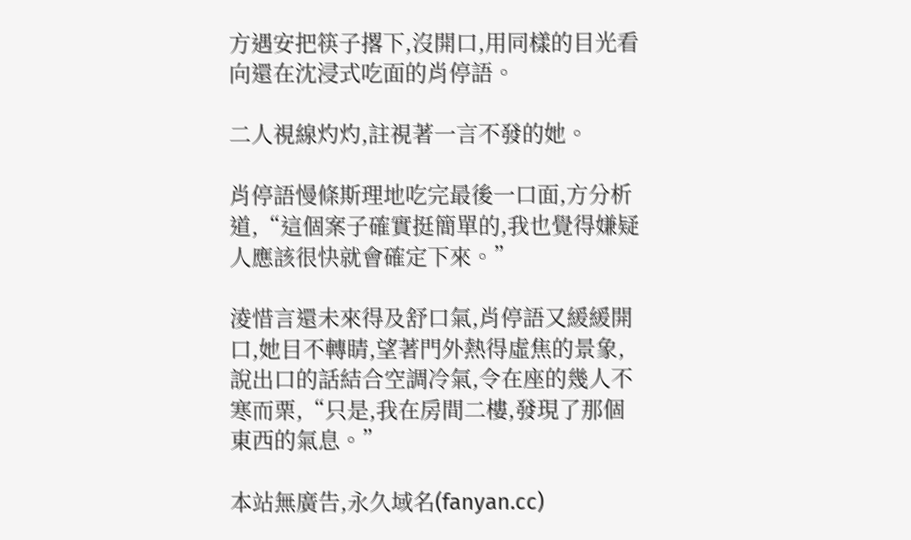方遇安把筷子撂下,沒開口,用同樣的目光看向還在沈浸式吃面的肖停語。

二人視線灼灼,註視著一言不發的她。

肖停語慢條斯理地吃完最後一口面,方分析道,“這個案子確實挺簡單的,我也覺得嫌疑人應該很快就會確定下來。”

淩惜言還未來得及舒口氣,肖停語又緩緩開口,她目不轉睛,望著門外熱得虛焦的景象,說出口的話結合空調冷氣,令在座的幾人不寒而栗,“只是,我在房間二樓,發現了那個東西的氣息。”

本站無廣告,永久域名(fanyan.cc)